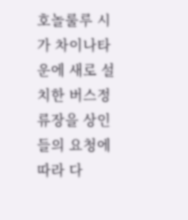호놀룰루 시가 차이나타운에 새로 설치한 버스정류장을 상인들의 요청에 따라 다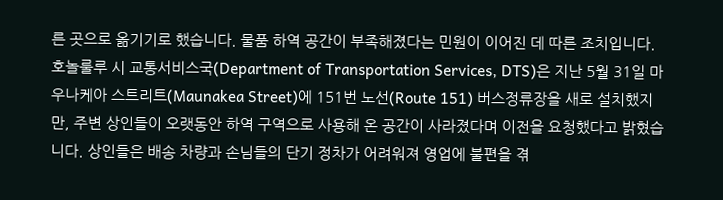른 곳으로 옮기기로 했습니다. 물품 하역 공간이 부족해졌다는 민원이 이어진 데 따른 조치입니다. 호놀룰루 시 교통서비스국(Department of Transportation Services, DTS)은 지난 5월 31일 마우나케아 스트리트(Maunakea Street)에 151번 노선(Route 151) 버스정류장을 새로 설치했지만, 주변 상인들이 오랫동안 하역 구역으로 사용해 온 공간이 사라졌다며 이전을 요청했다고 밝혔습니다. 상인들은 배송 차량과 손님들의 단기 정차가 어려워져 영업에 불편을 겪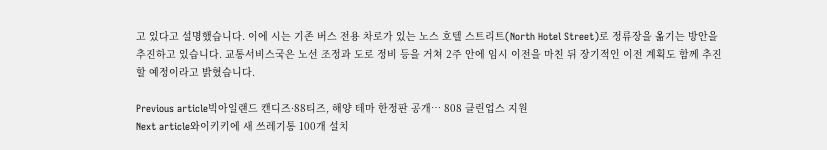고 있다고 설명했습니다. 이에 시는 기존 버스 전용 차로가 있는 노스 호텔 스트리트(North Hotel Street)로 정류장을 옮기는 방안을 추진하고 있습니다. 교통서비스국은 노선 조정과 도로 정비 등을 거쳐 2주 안에 임시 이전을 마친 뒤 장기적인 이전 계획도 함께 추진할 예정이라고 밝혔습니다.

Previous article빅아일랜드 캔디즈·88티즈, 해양 테마 한정판 공개… 808 클린업스 지원
Next article와이키키에 새 쓰레기통 100개 설치